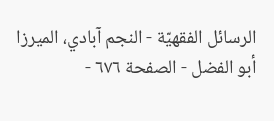الرسائل الفقهيّة - النجم آبادي، الميرزا أبو الفضل - الصفحة ٦٧٦ -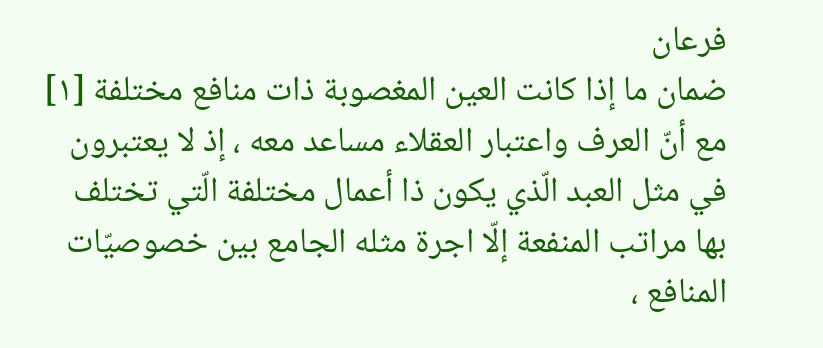فرعان
ضمان ما إذا كانت العين المغصوبة ذات منافع مختلفة [١] مع أنّ العرف واعتبار العقلاء مساعد معه ، إذ لا يعتبرون في مثل العبد الّذي يكون ذا أعمال مختلفة الّتي تختلف بها مراتب المنفعة إلّا اجرة مثله الجامع بين خصوصيّات المنافع ،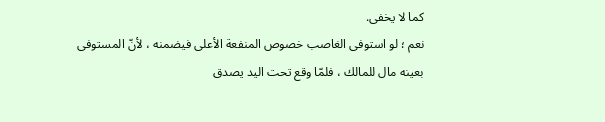كما لا يخفى.
نعم ؛ لو استوفى الغاصب خصوص المنفعة الأعلى فيضمنه ، لأنّ المستوفى بعينه مال للمالك ، فلمّا وقع تحت اليد يصدق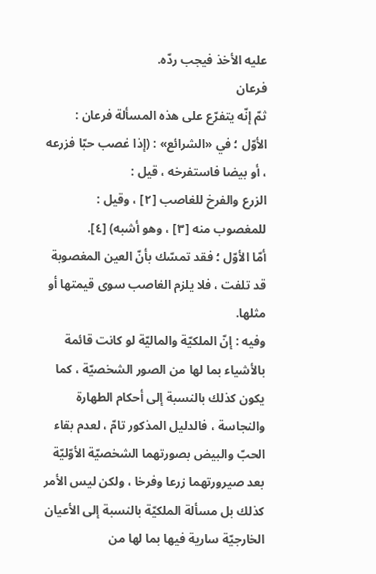عليه الأخذ فيجب ردّه.
فرعان
ثمّ إنّه يتفرّع على هذه المسألة فرعان :
الأوّل ؛ في «الشرائع» : (إذا غصب حبّا فزرعه ، أو بيضا فاستفرخه ، قيل :
الزرع والفرخ للغاصب [٢] ، وقيل : للمغصوب منه [٣] ، وهو أشبه) [٤].
أمّا الأوّل ؛ فقد تمسّك بأنّ العين المغصوبة قد تلفت ، فلا يلزم الغاصب سوى قيمتها أو مثلها.
وفيه : إنّ الملكيّة والماليّة لو كانت قائمة بالأشياء بما لها من الصور الشخصيّة ، كما يكون كذلك بالنسبة إلى أحكام الطهارة والنجاسة ، فالدليل المذكور تامّ ، لعدم بقاء الحبّ والبيض بصورتهما الشخصيّة الأوّليّة بعد صيرورتهما زرعا وفرخا ، ولكن ليس الأمر كذلك بل مسألة الملكيّة بالنسبة إلى الأعيان الخارجيّة سارية فيها بما لها من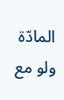المادّة ولو مع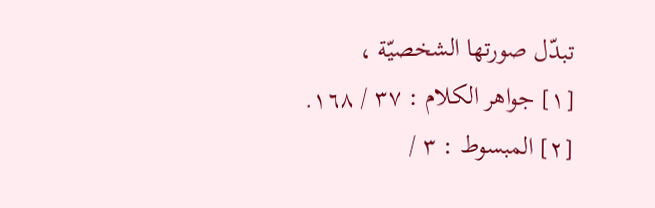تبدّل صورتها الشخصيّة ،
[١] جواهر الكلام : ٣٧ / ١٦٨.
[٢] المبسوط : ٣ /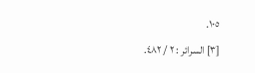١٠٥.
[٣] السرائر : ٢ / ٤٨٢.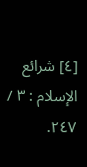[٤] شرائع الإسلام : ٣ / ٢٤٧.